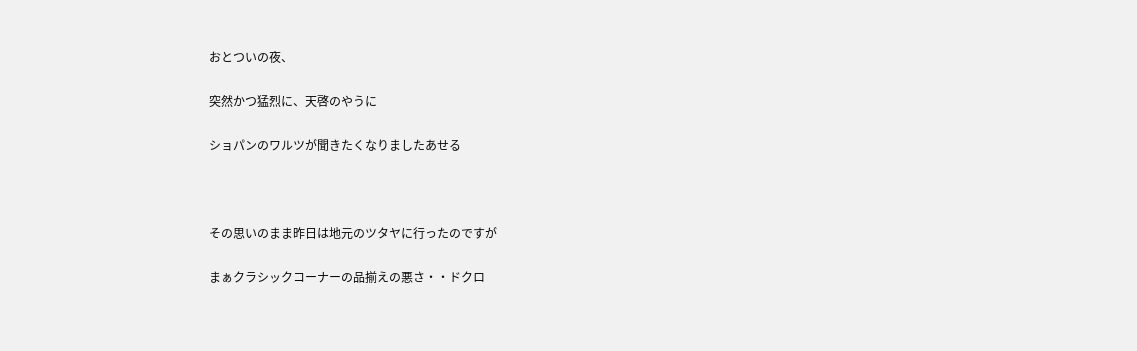おとついの夜、

突然かつ猛烈に、天啓のやうに

ショパンのワルツが聞きたくなりましたあせる



その思いのまま昨日は地元のツタヤに行ったのですが

まぁクラシックコーナーの品揃えの悪さ・・ドクロ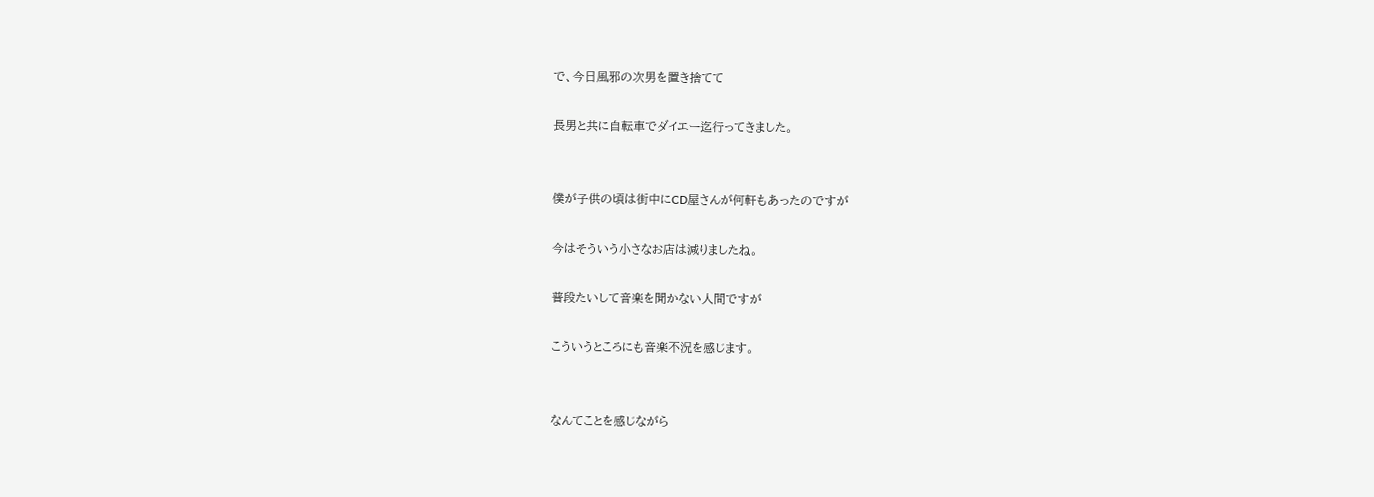で、今日風邪の次男を置き捨てて

長男と共に自転車でダイエー迄行ってきました。


僕が子供の頃は街中にCD屋さんが何軒もあったのですが

今はそういう小さなお店は減りましたね。

普段たいして音楽を聞かない人間ですが

こういうところにも音楽不況を感じます。


なんてことを感じながら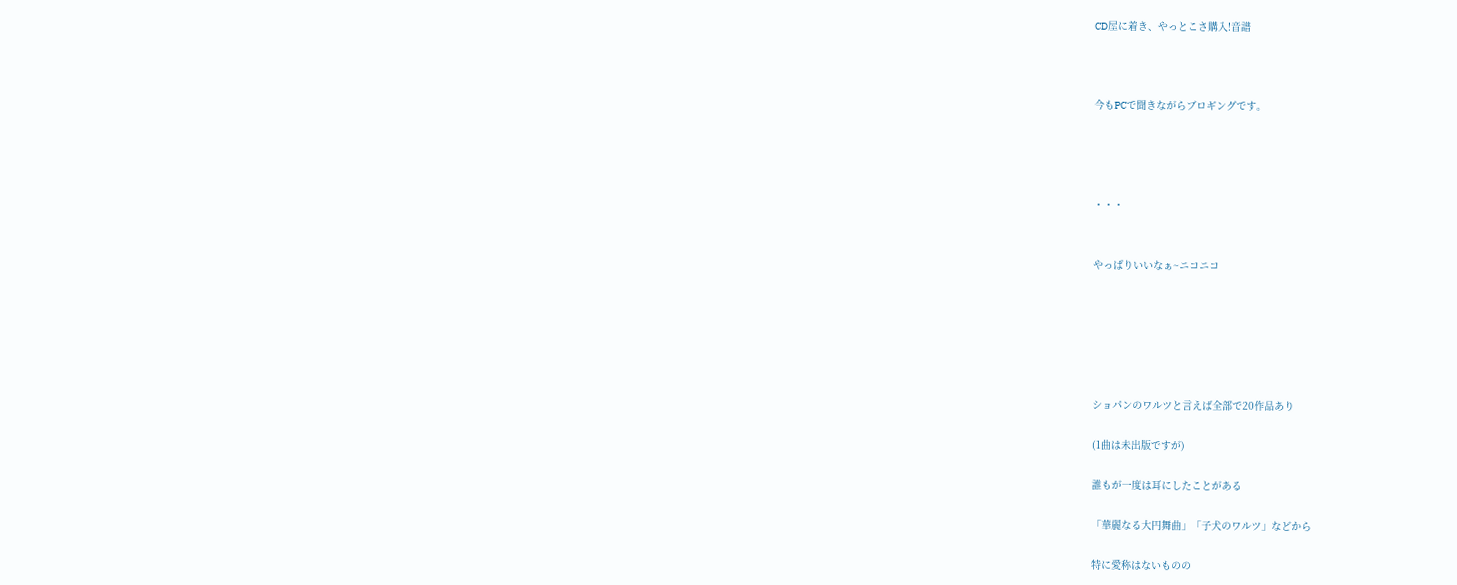CD屋に着き、やっとこさ購入!音譜



今もPCで聞きながらブロギングです。




・・・


やっぱりいいなぁ~ニコニコ






ショパンのワルツと言えば全部で20作品あり

(1曲は未出版ですが)

誰もが一度は耳にしたことがある

「華麗なる大円舞曲」「子犬のワルツ」などから

特に愛称はないものの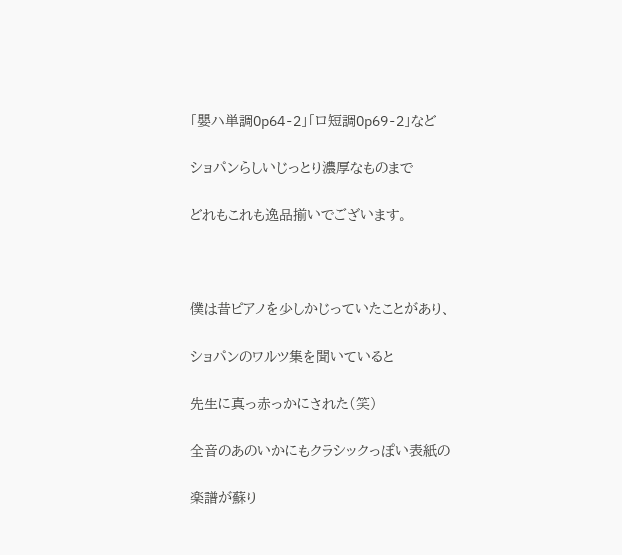「嬰ハ単調Op64-2」「ロ短調Op69-2」など

ショパンらしいじっとり濃厚なものまで

どれもこれも逸品揃いでございます。



僕は昔ピアノを少しかじっていたことがあり、

ショパンのワルツ集を聞いていると

先生に真っ赤っかにされた(笑)

全音のあのいかにもクラシックっぽい表紙の

楽譜が蘇り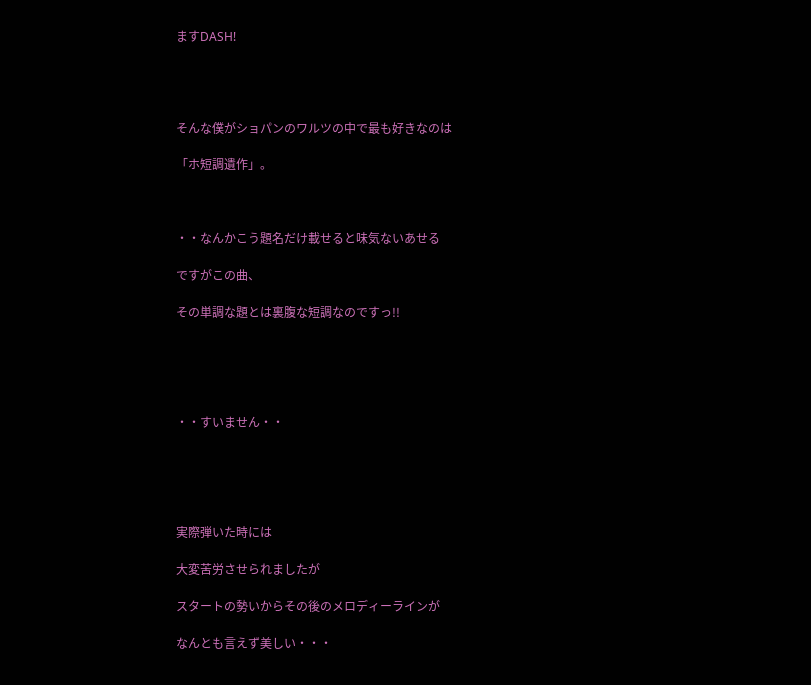ますDASH!




そんな僕がショパンのワルツの中で最も好きなのは

「ホ短調遺作」。



・・なんかこう題名だけ載せると味気ないあせる

ですがこの曲、

その単調な題とは裏腹な短調なのですっ!!





・・すいません・・





実際弾いた時には

大変苦労させられましたが

スタートの勢いからその後のメロディーラインが

なんとも言えず美しい・・・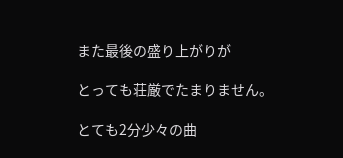また最後の盛り上がりが

とっても荘厳でたまりません。

とても2分少々の曲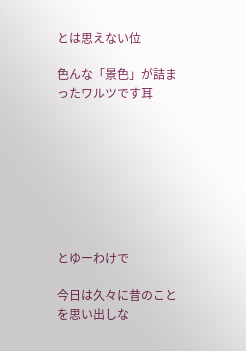とは思えない位

色んな「景色」が詰まったワルツです耳








とゆーわけで

今日は久々に昔のことを思い出しな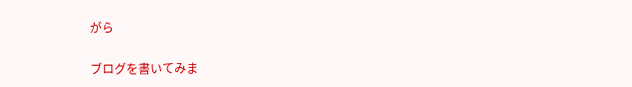がら

ブログを書いてみま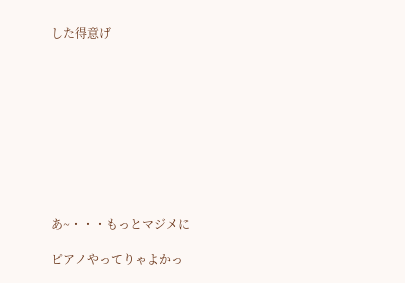した得意げ










あ~・・・もっとマジメに

ピアノやってりゃよかっ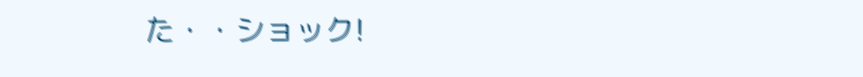た・・ショック!